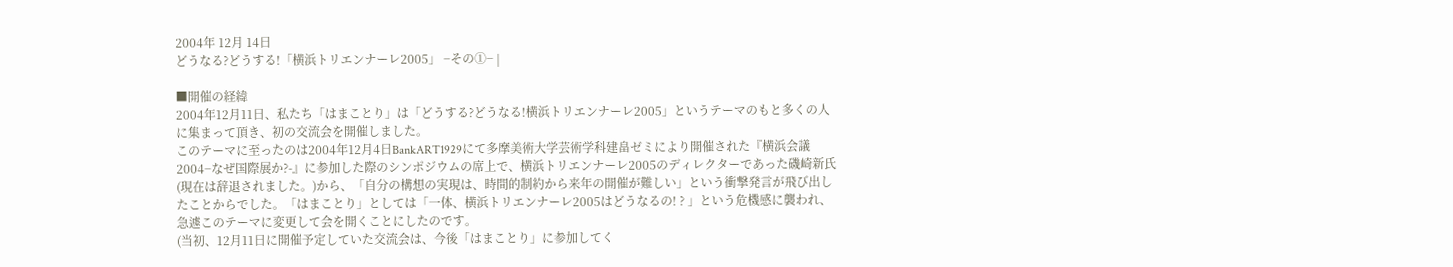2004年 12月 14日
どうなる?どうする!「横浜トリエンナーレ2005」 −その①− |

■開催の経緯
2004年12月11日、私たち「はまことり」は「どうする?どうなる!横浜トリエンナーレ2005」というテーマのもと多くの人に集まって頂き、初の交流会を開催しました。
このテーマに至ったのは2004年12月4日BankART1929にて多摩美術大学芸術学科建畠ゼミにより開催された『横浜会議2004−なぜ国際展か?-』に参加した際のシンポジウムの席上で、横浜トリエンナーレ2005のディレクターであった磯崎新氏(現在は辞退されました。)から、「自分の構想の実現は、時間的制約から来年の開催が難しい」という衝撃発言が飛び出したことからでした。「はまことり」としては「一体、横浜トリエンナーレ2005はどうなるの! ? 」という危機感に襲われ、急遽このテーマに変更して会を開くことにしたのです。
(当初、12月11日に開催予定していた交流会は、今後「はまことり」に参加してく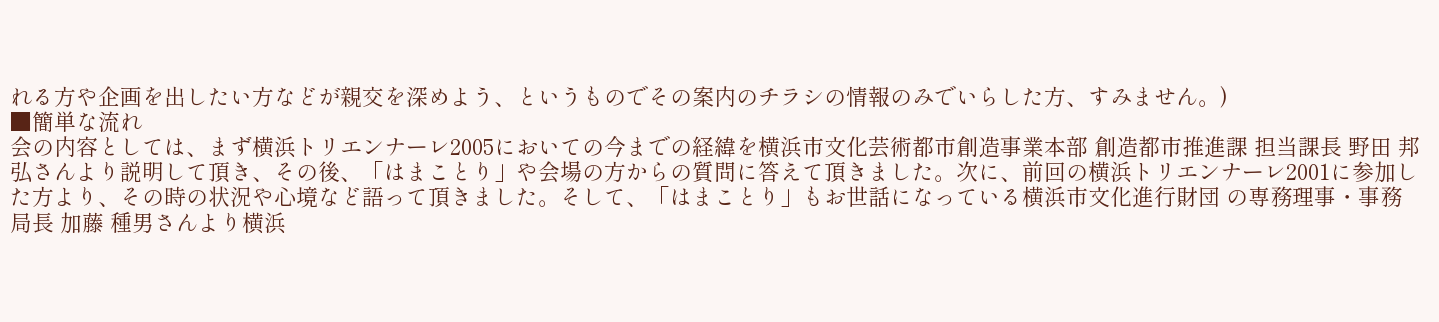れる方や企画を出したい方などが親交を深めよう、というものでその案内のチラシの情報のみでいらした方、すみません。)
■簡単な流れ
会の内容としては、まず横浜トリエンナーレ2005においての今までの経緯を横浜市文化芸術都市創造事業本部 創造都市推進課 担当課長 野田 邦弘さんより説明して頂き、その後、「はまことり」や会場の方からの質問に答えて頂きました。次に、前回の横浜トリエンナーレ2001に参加した方より、その時の状況や心境など語って頂きました。そして、「はまことり」もお世話になっている横浜市文化進行財団 の専務理事・事務局長 加藤 種男さんより横浜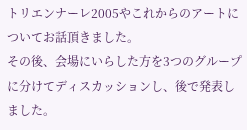トリエンナーレ2005やこれからのアートについてお話頂きました。
その後、会場にいらした方を3つのグループに分けてディスカッションし、後で発表しました。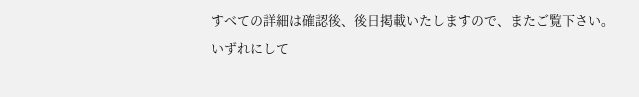すべての詳細は確認後、後日掲載いたしますので、またご覧下さい。
いずれにして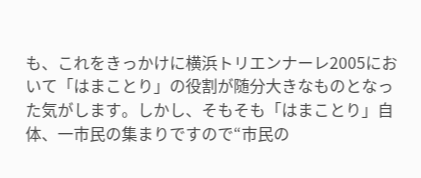も、これをきっかけに横浜トリエンナーレ2005において「はまことり」の役割が随分大きなものとなった気がします。しかし、そもそも「はまことり」自体、一市民の集まりですので“市民の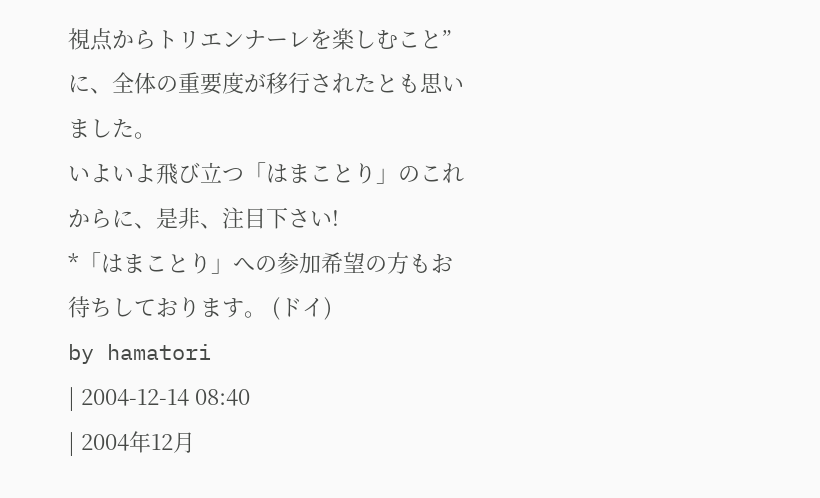視点からトリエンナーレを楽しむこと”に、全体の重要度が移行されたとも思いました。
いよいよ飛び立つ「はまことり」のこれからに、是非、注目下さい!
*「はまことり」への参加希望の方もお待ちしております。 (ドイ)
by hamatori
| 2004-12-14 08:40
| 2004年12月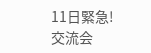11日緊急!交流会